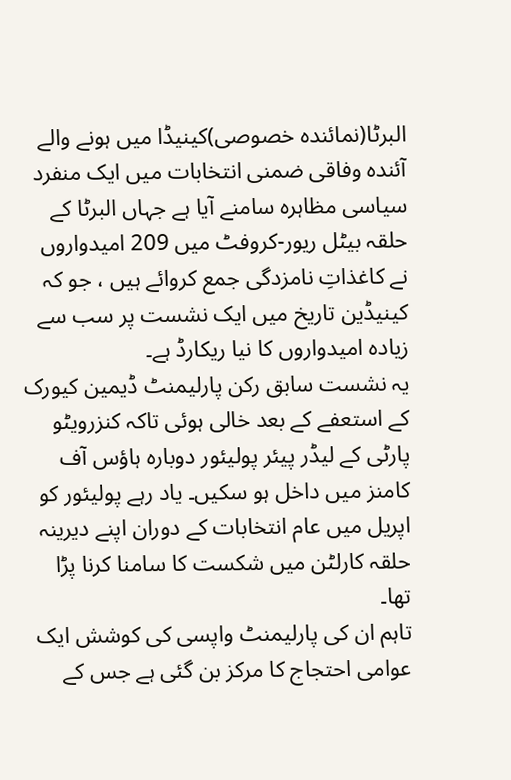البرٹا(نمائندہ خصوصی)کینیڈا میں ہونے والے آئندہ وفاقی ضمنی انتخابات میں ایک منفرد سیاسی مظاہرہ سامنے آیا ہے جہاں البرٹا کے حلقہ بیٹل ریور-کروفٹ میں 209 امیدواروں نے کاغذاتِ نامزدگی جمع کروائے ہیں ، جو کہ کینیڈین تاریخ میں ایک نشست پر سب سے زیادہ امیدواروں کا نیا ریکارڈ ہے۔
یہ نشست سابق رکن پارلیمنٹ ڈیمین کیورک کے استعفے کے بعد خالی ہوئی تاکہ کنزرویٹو پارٹی کے لیڈر پیئر پولیئور دوبارہ ہاؤس آف کامنز میں داخل ہو سکیں۔ یاد رہے پولیئور کو اپریل میں عام انتخابات کے دوران اپنے دیرینہ حلقہ کارلٹن میں شکست کا سامنا کرنا پڑا تھا۔
تاہم ان کی پارلیمنٹ واپسی کی کوشش ایک عوامی احتجاج کا مرکز بن گئی ہے جس کے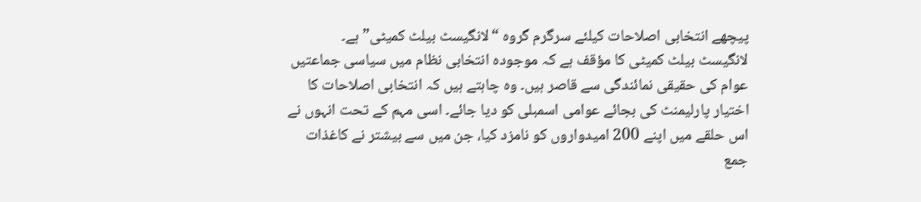پیچھے انتخابی اصلاحات کیلئے سرگرم گروہ “لانگیسٹ بیلٹ کمیٹی” ہے۔
لانگیسٹ بیلٹ کمیٹی کا مؤقف ہے کہ موجودہ انتخابی نظام میں سیاسی جماعتیں عوام کی حقیقی نمائندگی سے قاصر ہیں۔ وہ چاہتے ہیں کہ انتخابی اصلاحات کا اختیار پارلیمنٹ کی بجائے عوامی اسمبلی کو دیا جائے۔ اسی مہم کے تحت انہوں نے اس حلقے میں اپنے 200 امیدواروں کو نامزد کیا، جن میں سے بیشتر نے کاغذات جمع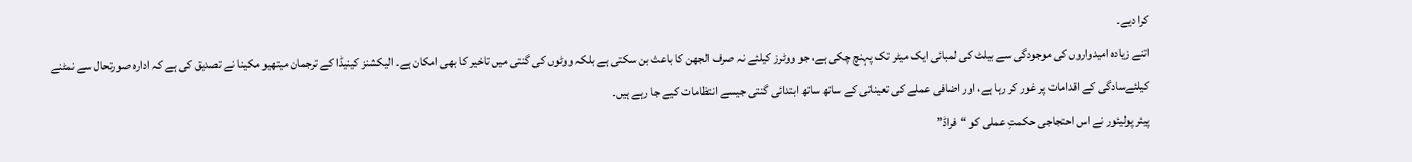کرا دیے۔
اتنے زیادہ امیدواروں کی موجودگی سے بیلٹ کی لمبائی ایک میٹر تک پہنچ چکی ہے، جو ووٹرز کیلئے نہ صرف الجھن کا باعث بن سکتی ہے بلکہ ووٹوں کی گنتی میں تاخیر کا بھی امکان ہے۔ الیکشنز کینیڈا کے ترجمان میتھیو مکینا نے تصدیق کی ہے کہ ادارہ صورتحال سے نمٹنے کیلئےسادگی کے اقدامات پر غور کر رہا ہے، اور اضافی عملے کی تعیناتی کے ساتھ ساتھ ابتدائی گنتی جیسے انتظامات کیے جا رہے ہیں۔
پیئر پولیئور نے اس احتجاجی حکمتِ عملی کو “فراڈ”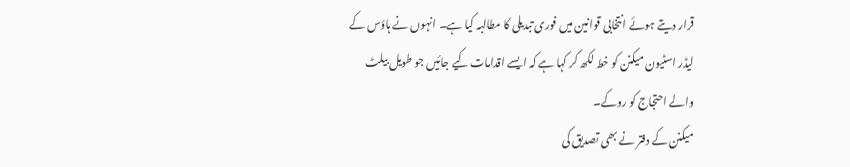قرار دیتے ہوئے انتخابی قوانین میں فوری تبدیلی کا مطالبہ کیا ہے۔ انہوں نے ہاؤس کے لیڈر اسٹیون میکنن کو خط لکھ کر کہا ہے کہ ایسے اقدامات کیے جائیں جو طویل بیلٹ والے احتجاج کو روکے۔
میکنن کے دفتر نے بھی تصدیق کی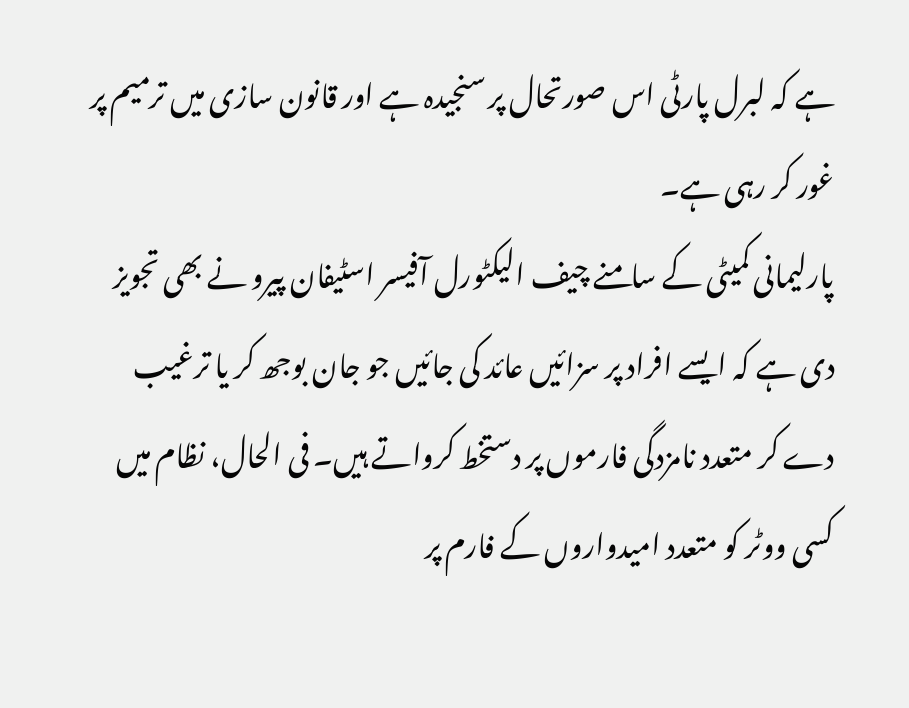ہے کہ لبرل پارٹی اس صورتحال پر سنجیدہ ہے اور قانون سازی میں ترمیم پر غور کر رہی ہے۔
پارلیمانی کمیٹی کے سامنے چیف الیکٹورل آفیسر اسٹیفان پیرو نے بھی تجویز دی ہے کہ ایسے افراد پر سزائیں عائد کی جائیں جو جان بوجھ کر یا ترغیب دے کر متعدد نامزدگی فارموں پر دستخط کرواتے ہیں۔ فی الحال، نظام میں کسی ووٹر کو متعدد امیدواروں کے فارم پر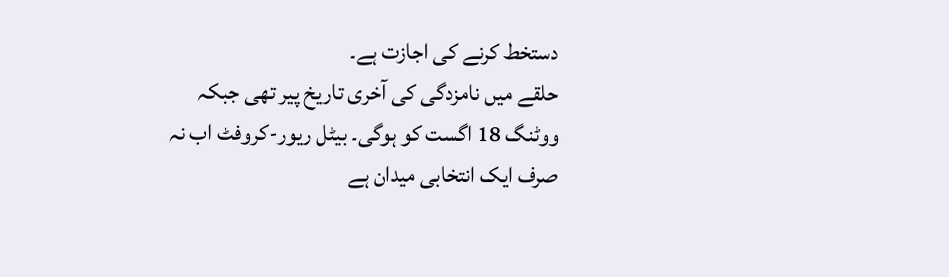دستخط کرنے کی اجازت ہے۔
حلقے میں نامزدگی کی آخری تاریخ پیر تھی جبکہ ووٹنگ 18 اگست کو ہوگی۔ بیٹل ریور-کروفٹ اب نہ صرف ایک انتخابی میدان ہے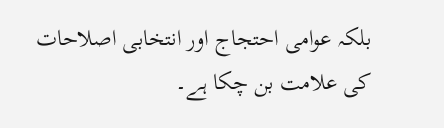بلکہ عوامی احتجاج اور انتخابی اصلاحات کی علامت بن چکا ہے۔